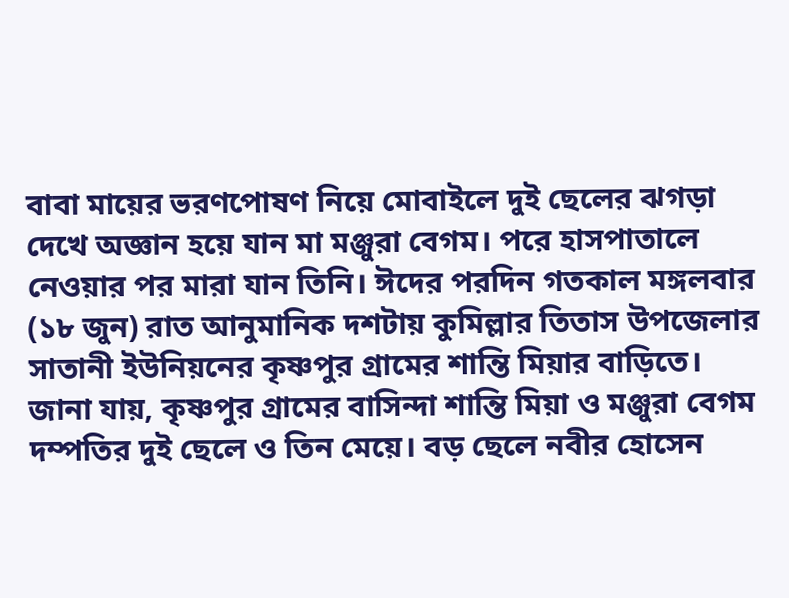বাবা মায়ের ভরণপোষণ নিয়ে মোবাইলে দুই ছেলের ঝগড়া দেখে অজ্ঞান হয়ে যান মা মঞ্জুরা বেগম। পরে হাসপাতালে নেওয়ার পর মারা যান তিনি। ঈদের পরদিন গতকাল মঙ্গলবার (১৮ জুন) রাত আনুমানিক দশটায় কুমিল্লার তিতাস উপজেলার সাতানী ইউনিয়নের কৃষ্ণপুর গ্রামের শান্তি মিয়ার বাড়িতে।
জানা যায়, কৃষ্ণপুর গ্রামের বাসিন্দা শান্তি মিয়া ও মঞ্জুরা বেগম দম্পতির দুই ছেলে ও তিন মেয়ে। বড় ছেলে নবীর হোসেন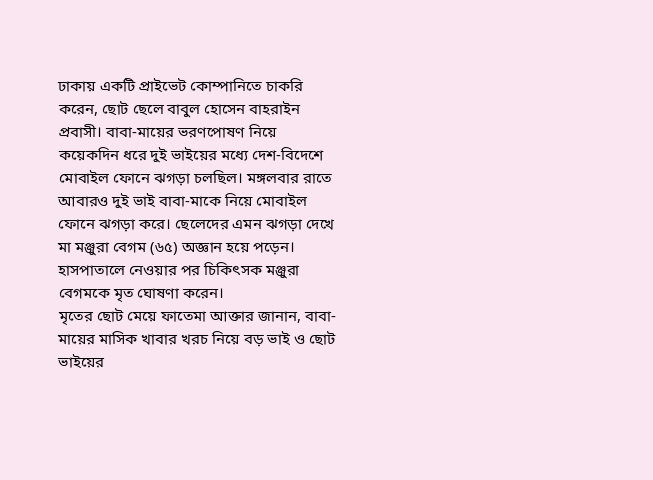ঢাকায় একটি প্রাইভেট কোম্পানিতে চাকরি করেন, ছোট ছেলে বাবুল হোসেন বাহরাইন প্রবাসী। বাবা-মায়ের ভরণপোষণ নিয়ে কয়েকদিন ধরে দুই ভাইয়ের মধ্যে দেশ-বিদেশে মোবাইল ফোনে ঝগড়া চলছিল। মঙ্গলবার রাতে আবারও দুই ভাই বাবা-মাকে নিয়ে মোবাইল ফোনে ঝগড়া করে। ছেলেদের এমন ঝগড়া দেখে মা মঞ্জুরা বেগম (৬৫) অজ্ঞান হয়ে পড়েন। হাসপাতালে নেওয়ার পর চিকিৎসক মঞ্জুরা বেগমকে মৃত ঘোষণা করেন।
মৃতের ছোট মেয়ে ফাতেমা আক্তার জানান, বাবা-মায়ের মাসিক খাবার খরচ নিয়ে বড় ভাই ও ছোট ভাইয়ের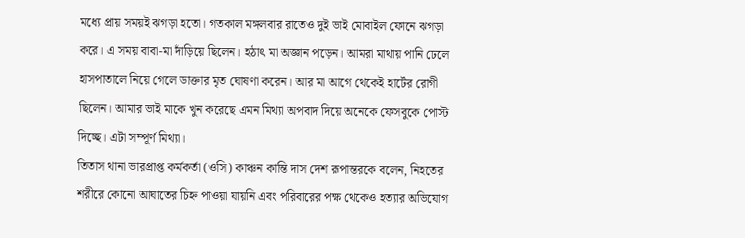মধ্যে প্রায় সময়ই ঝগড়া হতো। গতকাল মঙ্গলবার রাতেও দুই ভাই মোবাইল ফোনে ঝগড়া করে। এ সময় বাবা-মা দাঁড়িয়ে ছিলেন। হঠাৎ মা অজ্ঞান পড়েন। আমরা মাথায় পানি ঢেলে হাসপাতালে নিয়ে গেলে ডাক্তার মৃত ঘোষণা করেন। আর মা আগে থেকেই হার্টের রোগী ছিলেন। আমার ভাই মাকে খুন করেছে এমন মিথ্যা অপবাদ দিয়ে অনেকে ফেসবুকে পোস্ট দিচ্ছে। এটা সম্পূর্ণ মিথ্যা।
তিতাস থানা ভারপ্রাপ্ত কর্মকর্তা (ওসি) কাঞ্চন কান্তি দাস দেশ রূপান্তরকে বলেন, নিহতের শরীরে কোনো আঘাতের চিহ্ন পাওয়া যায়নি এবং পরিবারের পক্ষ থেকেও হত্যার অভিযোগ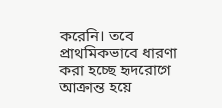করেনি। তবে প্রাথমিকভাবে ধারণা করা হচ্ছে হৃদরোগে আক্রান্ত হয়ে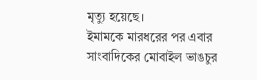মৃত্যু হয়েছে।
ইমামকে মারধরের পর এবার সাংবাদিকের মোবাইল ভাঙচুর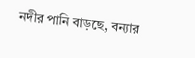নদীর পানি বাড়ছে, বন্যার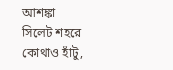আশঙ্কা
সিলেট শহরে কোথাও হাঁটু,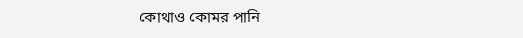কোথাও কোমর পানি